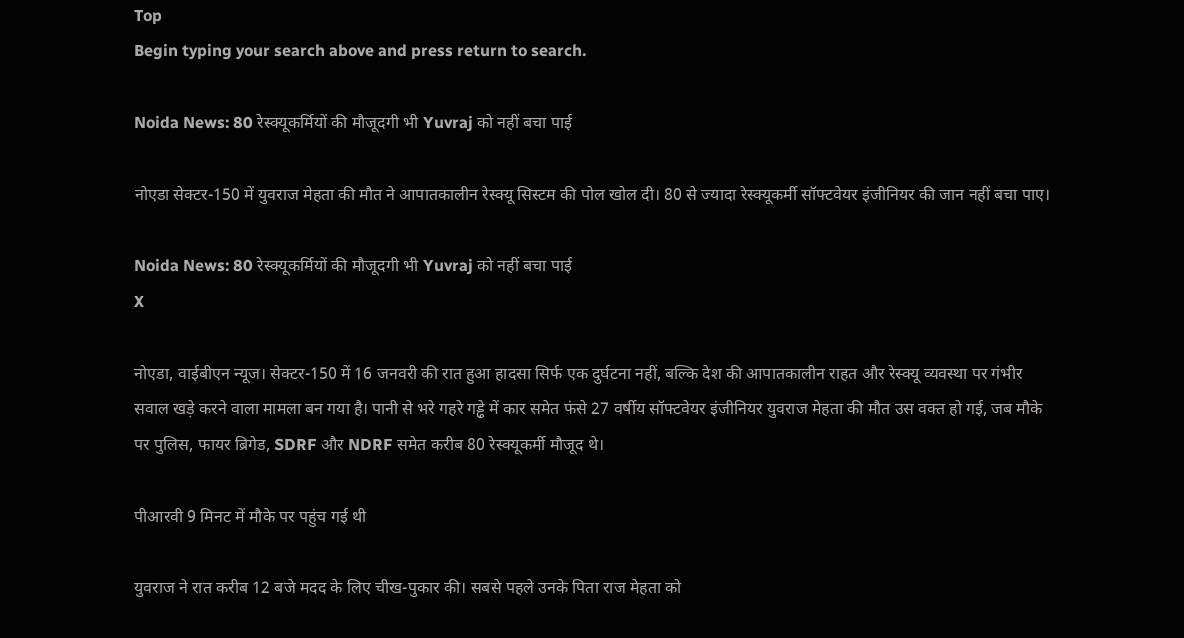Top
Begin typing your search above and press return to search.

Noida News: 80 रेस्क्यूकर्मियों की मौजूदगी भी Yuvraj को नहीं बचा पाई

नोएडा सेक्टर-150 में युवराज मेहता की मौत ने आपातकालीन रेस्क्यू सिस्टम की पोल खोल दी। 80 से ज्यादा रेस्क्यूकर्मी सॉफ्टवेयर इंजीनियर ‌की जान नहीं बचा पाए।

Noida News: 80 रेस्क्यूकर्मियों की मौजूदगी भी Yuvraj को नहीं बचा पाई
X

नोएडा, वाईबीएन न्यूज। सेक्टर-150 में 16 जनवरी की रात हुआ हादसा सिर्फ एक दुर्घटना नहीं, बल्कि देश की आपातकालीन राहत और रेस्क्यू व्यवस्था पर गंभीर सवाल खड़े करने वाला मामला बन गया है। पानी से भरे गहरे गड्ढे में कार समेत फंसे 27 वर्षीय सॉफ्टवेयर इंजीनियर युवराज मेहता की मौत उस वक्त हो गई, जब मौके पर पुलिस, फायर ब्रिगेड, SDRF और NDRF समेत करीब 80 रेस्क्यूकर्मी मौजूद थे।

पीआरवी 9 मिनट में मौके पर पहुंच गई थी

युवराज ने रात करीब 12 बजे मदद के लिए चीख-पुकार की। सबसे पहले उनके पिता राज मेहता को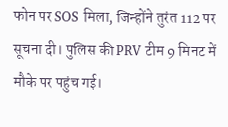फोन पर SOS मिला, जिन्होंने तुरंत 112 पर सूचना दी। पुलिस की PRV टीम 9 मिनट में मौके पर पहुंच गई।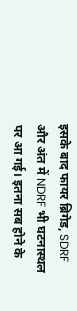इसके बाद फायर ब्रिगेड, SDRF और अंत में NDRF भी घटनास्थल पर आ गई। इतना सब होने के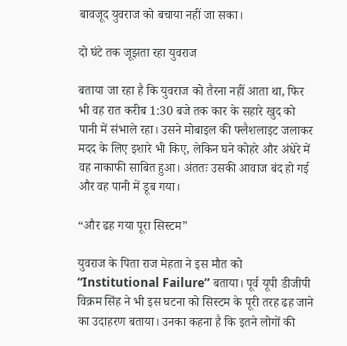बावजूद युवराज को बचाया नहीं जा सका।

दो घंटे तक जूझता रहा युवराज

बताया जा रहा है कि युवराज को तैरना नहीं आता था, फिर भी वह रात करीब 1:30 बजे तक कार के सहारे खुद को पानी में संभाले रहा। उसने मोबाइल की फ्लैशलाइट जलाकर मदद के लिए इशारे भी किए, लेकिन घने कोहरे और अंधेरे में वह नाकाफी साबित हुआ। अंततः उसकी आवाज बंद हो गई और वह पानी में डूब गया।

“और ढह गया पूरा सिस्टम”

युवराज के पिता राज मेहता ने इस मौत को “Institutional Failure” बताया। पूर्व यूपी डीजीपी विक्रम सिंह ने भी इस घटना को सिस्टम के पूरी तरह ढह जाने का उदाहरण बताया। उनका कहना है कि इतने लोगों की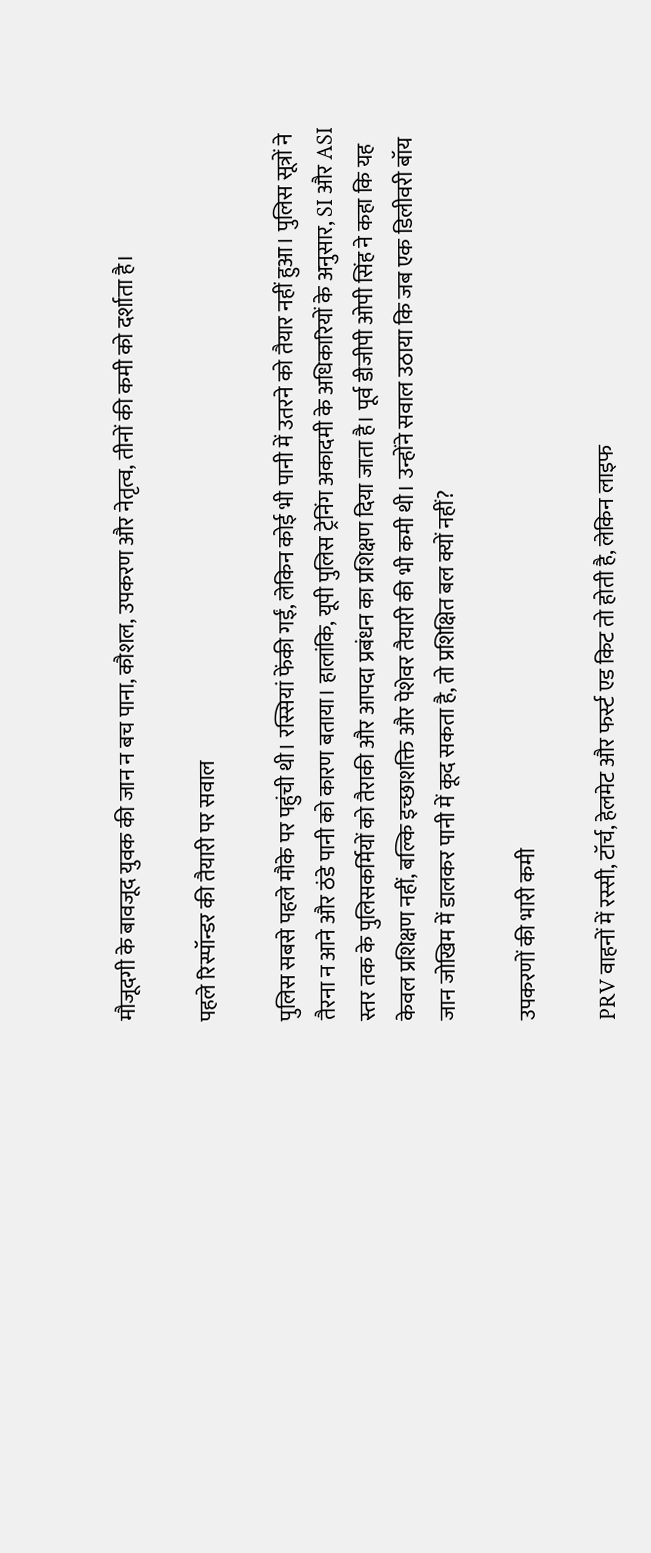मौजूदगी के बावजूद युवक की जान न बच पाना, कौशल, उपकरण और नेतृत्व, तीनों की कमी को दर्शाता है।

पहले रिस्पॉन्डर की तैयारी पर सवाल

पुलिस सबसे पहले मौके पर पहुंची थी। रस्सियां फेंकी गईं, लेकिन कोई भी पानी में उतरने को तैयार नहीं हुआ। पुलिस सूत्रों ने तैरना न आने और ठंडे पानी को कारण बताया। हालांकि, यूपी पुलिस ट्रेनिंग अकादमी के अधिकारियों के अनुसार, SI और ASI स्तर तक के पुलिसकर्मियों को तैराकी और आपदा प्रबंधन का प्रशिक्षण दिया जाता है। पूर्व डीजीपी ओपी सिंह ने कहा कि यह केवल प्रशिक्षण नहीं, बल्कि इच्छाशक्ति और पेशेवर तैयारी की भी कमी थी। उन्होंने सवाल उठाया कि जब एक डिलीवरी बॉय जान जोखिम में डालकर पानी में कूद सकता है, तो प्रशिक्षित बल क्यों नहीं?

उपकरणों की भारी कमी

PRV वाहनों में रस्सी, टॉर्च, हेलमेट और फर्स्ट एड किट तो होती है, लेकिन लाइफ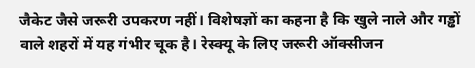जैकेट जैसे जरूरी उपकरण नहीं। विशेषज्ञों का कहना है कि खुले नाले और गड्ढों वाले शहरों में यह गंभीर चूक है। रेस्क्यू के लिए जरूरी ऑक्सीजन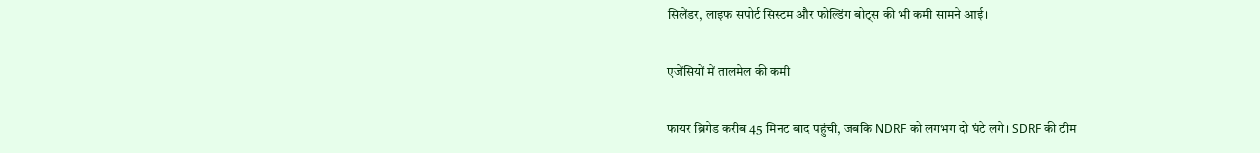सिलेंडर, लाइफ सपोर्ट सिस्टम और फोल्डिंग बोट्स की भी कमी सामने आई।

एजेंसियों में तालमेल की कमी

फायर ब्रिगेड करीब 45 मिनट बाद पहुंची, जबकि NDRF को लगभग दो घंटे लगे। SDRF की टीम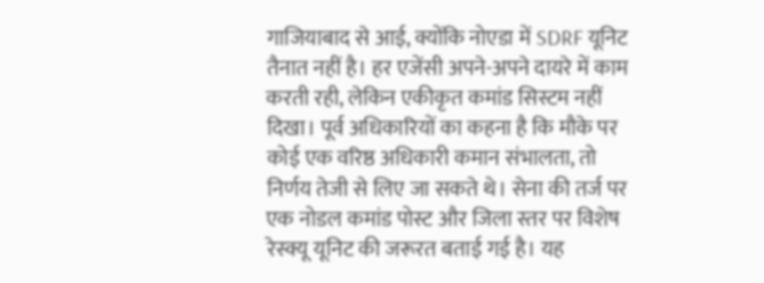गाजियाबाद से आई, क्योंकि नोएडा में SDRF यूनिट तैनात नहीं है। हर एजेंसी अपने-अपने दायरे में काम करती रही, लेकिन एकीकृत कमांड सिस्टम नहीं दिखा। पूर्व अधिकारियों का कहना है कि मौके पर कोई एक वरिष्ठ अधिकारी कमान संभालता, तो निर्णय तेजी से लिए जा सकते थे। सेना की तर्ज पर एक नोडल कमांड पोस्ट और जिला स्तर पर विशेष रेस्क्यू यूनिट की जरूरत बताई गई है। यह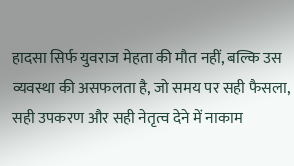हादसा सिर्फ युवराज मेहता की मौत नहीं, बल्कि उस व्यवस्था की असफलता है, जो समय पर सही फैसला, सही उपकरण और सही नेतृत्व देने में नाकाम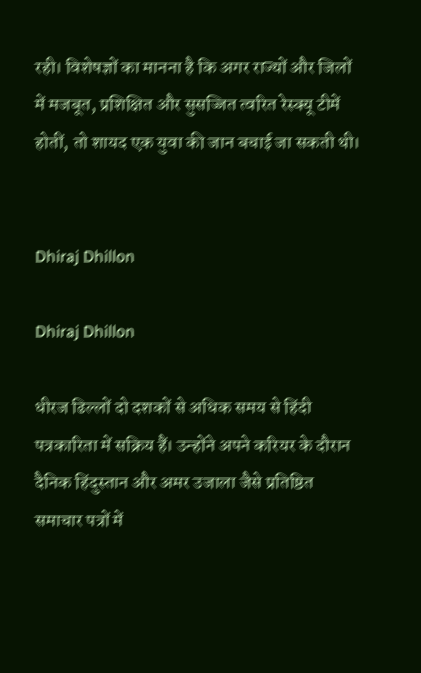रही। विशेषज्ञों का मानना है कि अगर राज्यों और जिलों में मजबूत, प्रशिक्षित और सुसज्जित त्वरित रेस्क्यू टीमें होतीं, तो शायद एक युवा की जान बचाई जा सकती थी।


Dhiraj Dhillon

Dhiraj Dhillon

धीरज ढिल्लों दो दशकों से अधिक समय से हिंदी पत्रकारिता में सक्रिय हैं। उन्होंने अपने करियर के दौरान दैनिक हिंदुस्तान और अमर उजाला जैसे प्रतिष्ठित समाचार पत्रों में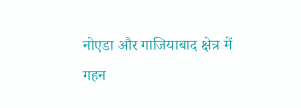नोएडा और गाजियाबाद क्षेत्र में गहन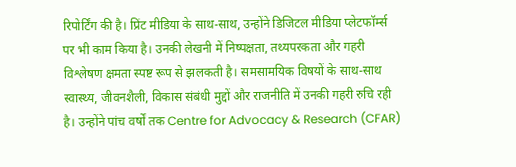रिपोर्टिंग की है। प्रिंट मीडिया के साथ-साथ, उन्होंने डिजिटल मीडिया प्लेटफॉर्म्स पर भी काम किया है। उनकी लेखनी में निष्पक्षता, तथ्यपरकता और गहरी विश्लेषण क्षमता स्पष्ट रूप से झलकती है। समसामयिक विषयों के साथ-साथ स्वास्थ्य, जीवनशैली, विकास संबंधी मुद्दों और राजनीति में उनकी गहरी रुचि रही है। उन्होंने पांच वर्षों तक Centre for Advocacy & Research (CFAR)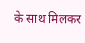के साथ मिलकर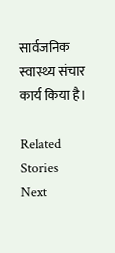सार्वजनिक स्वास्थ्य संचार कार्य किया है।

Related Stories
Next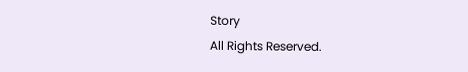Story
All Rights Reserved.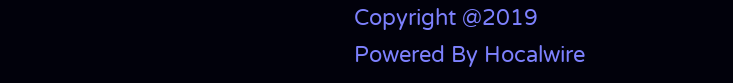Copyright @2019
Powered By Hocalwire